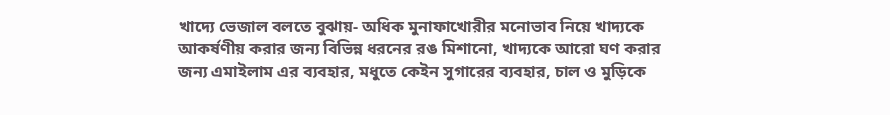খাদ্যে ভেজাল বলতে বুঝায়- অধিক মুনাফাখোরীর মনোভাব নিয়ে খাদ্যকে আকর্ষণীয় করার জন্য বিভিন্ন ধরনের রঙ মিশানো, খাদ্যকে আরো ঘণ করার জন্য এমাইলাম এর ব্যবহার, মধুতে কেইন সুগারের ব্যবহার, চাল ও মুড়িকে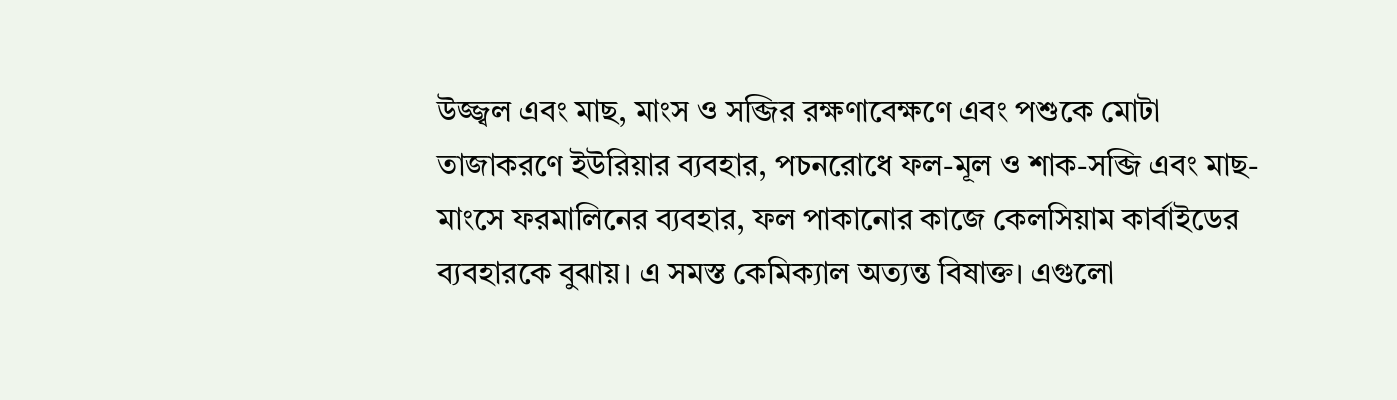উজ্জ্বল এবং মাছ, মাংস ও সব্জির রক্ষণাবেক্ষণে এবং পশুকে মোটা তাজাকরণে ইউরিয়ার ব্যবহার, পচনরোধে ফল-মূল ও শাক-সব্জি এবং মাছ-মাংসে ফরমালিনের ব্যবহার, ফল পাকানোর কাজে কেলসিয়াম কার্বাইডের ব্যবহারকে বুঝায়। এ সমস্ত কেমিক্যাল অত্যন্ত বিষাক্ত। এগুলো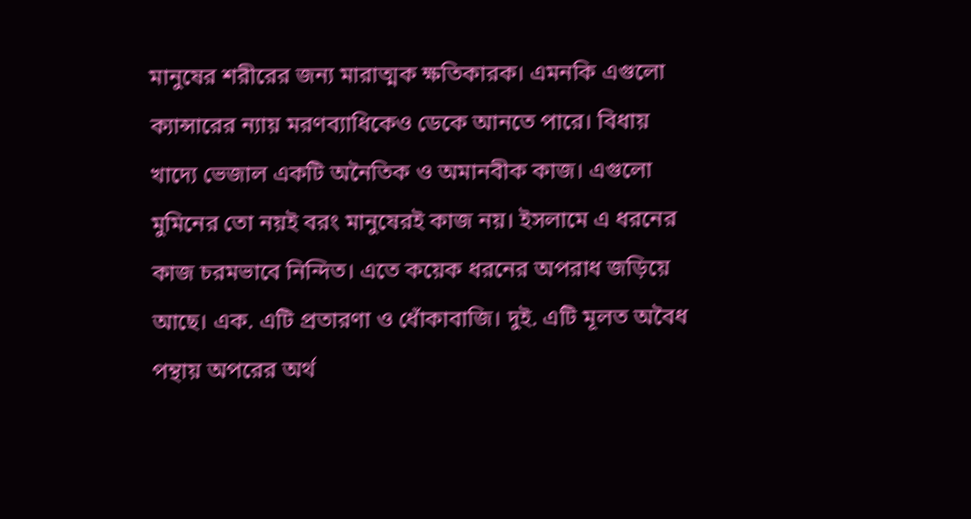মানুষের শরীরের জন্য মারাত্মক ক্ষতিকারক। এমনকি এগুলো ক্যান্সারের ন্যায় মরণব্যাধিকেও ডেকে আনতে পারে। বিধায় খাদ্যে ভেজাল একটি অনৈতিক ও অমানবীক কাজ। এগুলো মুমিনের তো নয়ই বরং মানুষেরই কাজ নয়। ইসলামে এ ধরনের কাজ চরমভাবে নিন্দিত। এতে কয়েক ধরনের অপরাধ জড়িয়ে আছে। এক. এটি প্রতারণা ও ধোঁকাবাজি। দুই. এটি মূলত অবৈধ পন্থায় অপরের অর্থ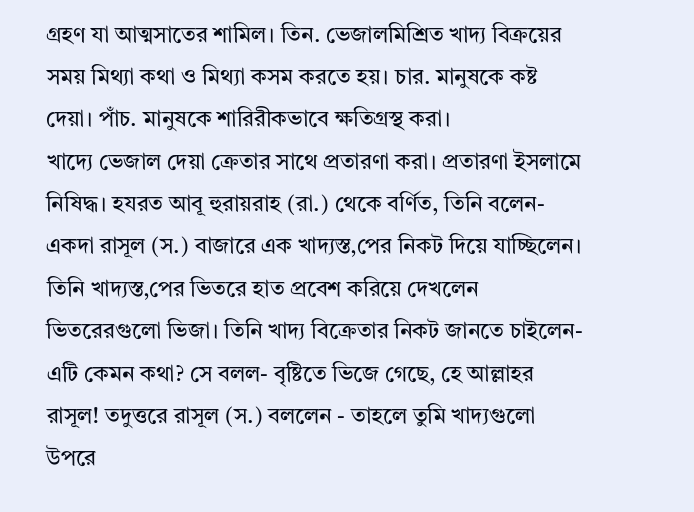গ্রহণ যা আত্মসাতের শামিল। তিন. ভেজালমিশ্রিত খাদ্য বিক্রয়ের সময় মিথ্যা কথা ও মিথ্যা কসম করতে হয়। চার. মানুষকে কষ্ট দেয়া। পাঁচ. মানুষকে শারিরীকভাবে ক্ষতিগ্রস্থ করা।
খাদ্যে ভেজাল দেয়া ক্রেতার সাথে প্রতারণা করা। প্রতারণা ইসলামে নিষিদ্ধ। হযরত আবূ হুরায়রাহ (রা.) থেকে বর্ণিত, তিনি বলেন- একদা রাসূল (স.) বাজারে এক খাদ্যস্ত‚পের নিকট দিয়ে যাচ্ছিলেন। তিনি খাদ্যস্ত‚পের ভিতরে হাত প্রবেশ করিয়ে দেখলেন ভিতরেরগুলো ভিজা। তিনি খাদ্য বিক্রেতার নিকট জানতে চাইলেন- এটি কেমন কথা? সে বলল- বৃষ্টিতে ভিজে গেছে, হে আল্লাহর রাসূল! তদুত্তরে রাসূল (স.) বললেন - তাহলে তুমি খাদ্যগুলো উপরে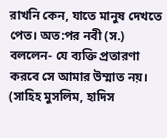রাখনি কেন, যাতে মানুষ দেখতে পেত। অত:পর নবী (স.) বললেন- যে ব্যক্তি প্রতারণা করবে সে আমার উম্মাত নয়। (সাহিহ মুসলিম, হাদিস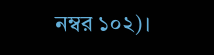নম্বর ১০২)।